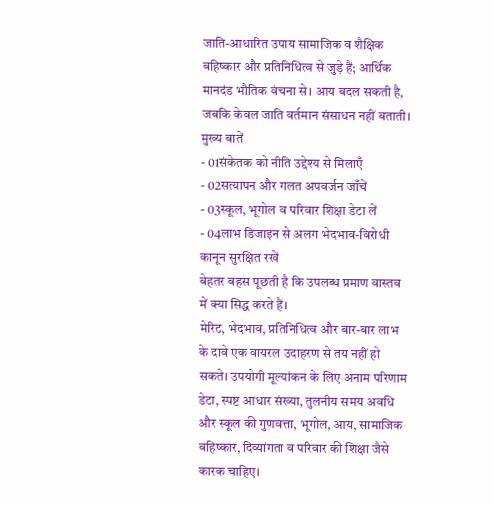जाति-आधारित उपाय सामाजिक व शैक्षिक बहिष्कार और प्रतिनिधित्व से जुड़े हैं; आर्थिक मानदंड भौतिक वंचना से। आय बदल सकती है, जबकि केवल जाति वर्तमान संसाधन नहीं बताती।
मुख्य बातें
- 01संकेतक को नीति उद्देश्य से मिलाएँ
- 02सत्यापन और गलत अपवर्जन जाँचें
- 03स्कूल, भूगोल व परिवार शिक्षा डेटा लें
- 04लाभ डिजाइन से अलग भेदभाव-विरोधी कानून सुरक्षित रखें
बेहतर बहस पूछती है कि उपलब्ध प्रमाण वास्तव में क्या सिद्ध करते हैं।
मेरिट, भेदभाव, प्रतिनिधित्व और बार-बार लाभ के दावे एक वायरल उदाहरण से तय नहीं हो सकते। उपयोगी मूल्यांकन के लिए अनाम परिणाम डेटा, स्पष्ट आधार संख्या, तुलनीय समय अवधि और स्कूल की गुणवत्ता, भूगोल, आय, सामाजिक बहिष्कार, दिव्यांगता व परिवार की शिक्षा जैसे कारक चाहिए।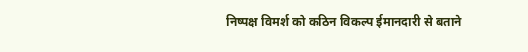निष्पक्ष विमर्श को कठिन विकल्प ईमानदारी से बताने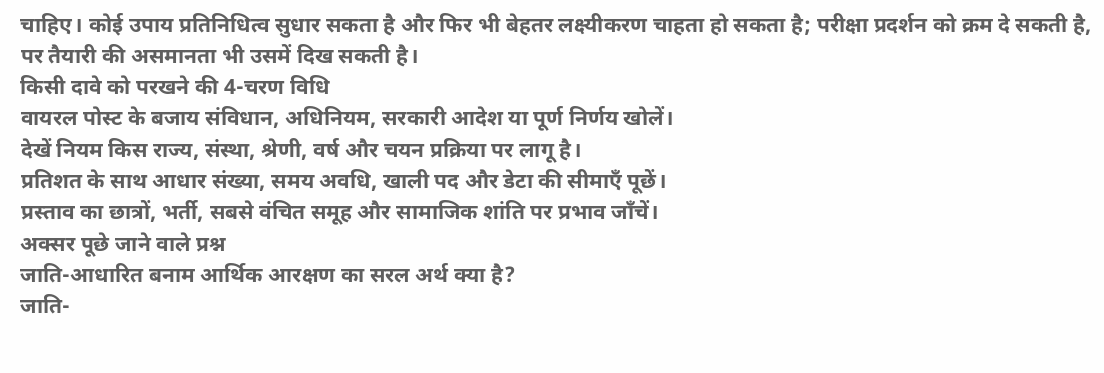चाहिए। कोई उपाय प्रतिनिधित्व सुधार सकता है और फिर भी बेहतर लक्ष्यीकरण चाहता हो सकता है; परीक्षा प्रदर्शन को क्रम दे सकती है, पर तैयारी की असमानता भी उसमें दिख सकती है।
किसी दावे को परखने की 4-चरण विधि
वायरल पोस्ट के बजाय संविधान, अधिनियम, सरकारी आदेश या पूर्ण निर्णय खोलें।
देखें नियम किस राज्य, संस्था, श्रेणी, वर्ष और चयन प्रक्रिया पर लागू है।
प्रतिशत के साथ आधार संख्या, समय अवधि, खाली पद और डेटा की सीमाएँ पूछें।
प्रस्ताव का छात्रों, भर्ती, सबसे वंचित समूह और सामाजिक शांति पर प्रभाव जाँचें।
अक्सर पूछे जाने वाले प्रश्न
जाति-आधारित बनाम आर्थिक आरक्षण का सरल अर्थ क्या है?
जाति-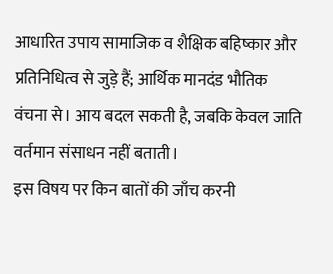आधारित उपाय सामाजिक व शैक्षिक बहिष्कार और प्रतिनिधित्व से जुड़े हैं; आर्थिक मानदंड भौतिक वंचना से। आय बदल सकती है, जबकि केवल जाति वर्तमान संसाधन नहीं बताती।
इस विषय पर किन बातों की जाँच करनी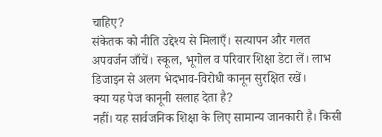चाहिए?
संकेतक को नीति उद्देश्य से मिलाएँ। सत्यापन और गलत अपवर्जन जाँचें। स्कूल, भूगोल व परिवार शिक्षा डेटा लें। लाभ डिजाइन से अलग भेदभाव-विरोधी कानून सुरक्षित रखें।
क्या यह पेज कानूनी सलाह देता है?
नहीं। यह सार्वजनिक शिक्षा के लिए सामान्य जानकारी है। किसी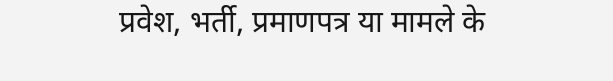प्रवेश, भर्ती, प्रमाणपत्र या मामले के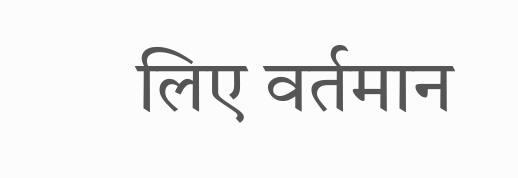लिए वर्तमान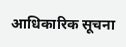आधिकारिक सूचना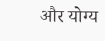और योग्य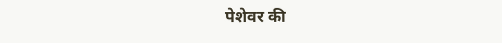पेशेवर की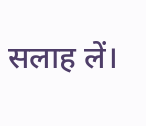सलाह लें।